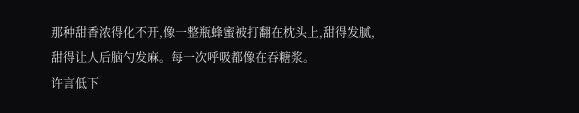那种甜香浓得化不开,像一整瓶蜂蜜被打翻在枕头上,甜得发腻,甜得让人后脑勺发麻。每一次呼吸都像在吞糖浆。
许言低下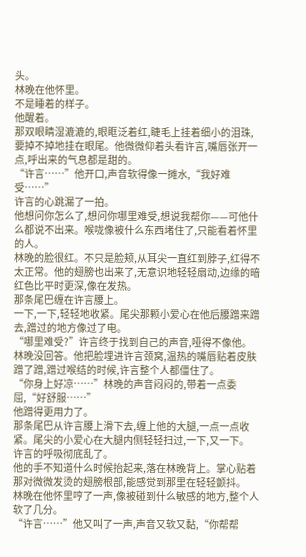头。
林晚在他怀里。
不是睡着的样子。
他醒着。
那双眼睛湿漉漉的,眼眶泛着红,睫毛上挂着细小的泪珠,要掉不掉地挂在眼尾。他微微仰着头看许言,嘴唇张开一点,呼出来的气息都是甜的。
“许言……”他开口,声音软得像一摊水,“我好难受……”
许言的心跳漏了一拍。
他想问你怎么了,想问你哪里难受,想说我帮你——可他什么都说不出来。喉咙像被什么东西堵住了,只能看着怀里的人。
林晚的脸很红。不只是脸颊,从耳尖一直红到脖子,红得不太正常。他的翅膀也出来了,无意识地轻轻扇动,边缘的暗红色比平时更深,像在发热。
那条尾巴缠在许言腰上。
一下,一下,轻轻地收紧。尾尖那颗小爱心在他后腰蹭来蹭去,蹭过的地方像过了电。
“哪里难受?”许言终于找到自己的声音,哑得不像他。
林晚没回答。他把脸埋进许言颈窝,温热的嘴唇贴着皮肤蹭了蹭,蹭过喉结的时候,许言整个人都僵住了。
“你身上好凉……”林晚的声音闷闷的,带着一点委屈,“好舒服……”
他蹭得更用力了。
那条尾巴从许言腰上滑下去,缠上他的大腿,一点一点收紧。尾尖的小爱心在大腿内侧轻轻扫过,一下,又一下。
许言的呼吸彻底乱了。
他的手不知道什么时候抬起来,落在林晚背上。掌心贴着那对微微发烫的翅膀根部,能感觉到那里在轻轻颤抖。
林晚在他怀里哼了一声,像被碰到什么敏感的地方,整个人软了几分。
“许言……”他又叫了一声,声音又软又黏,“你帮帮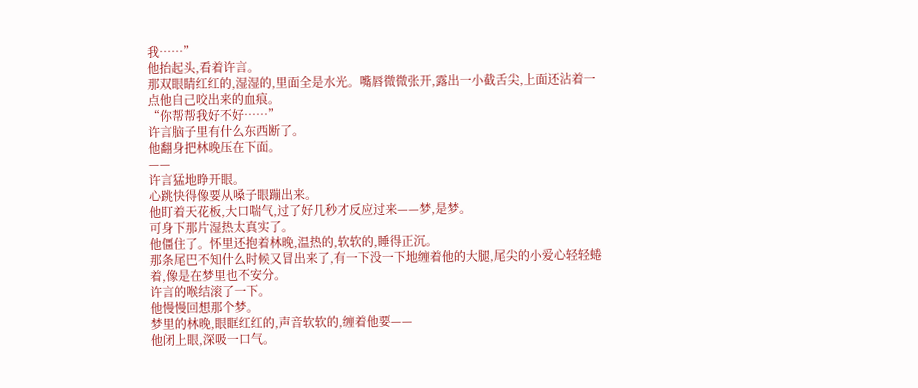我……”
他抬起头,看着许言。
那双眼睛红红的,湿湿的,里面全是水光。嘴唇微微张开,露出一小截舌尖,上面还沾着一点他自己咬出来的血痕。
“你帮帮我好不好……”
许言脑子里有什么东西断了。
他翻身把林晚压在下面。
——
许言猛地睁开眼。
心跳快得像要从嗓子眼蹦出来。
他盯着天花板,大口喘气,过了好几秒才反应过来——梦,是梦。
可身下那片湿热太真实了。
他僵住了。怀里还抱着林晚,温热的,软软的,睡得正沉。
那条尾巴不知什么时候又冒出来了,有一下没一下地缠着他的大腿,尾尖的小爱心轻轻蜷着,像是在梦里也不安分。
许言的喉结滚了一下。
他慢慢回想那个梦。
梦里的林晚,眼眶红红的,声音软软的,缠着他要——
他闭上眼,深吸一口气。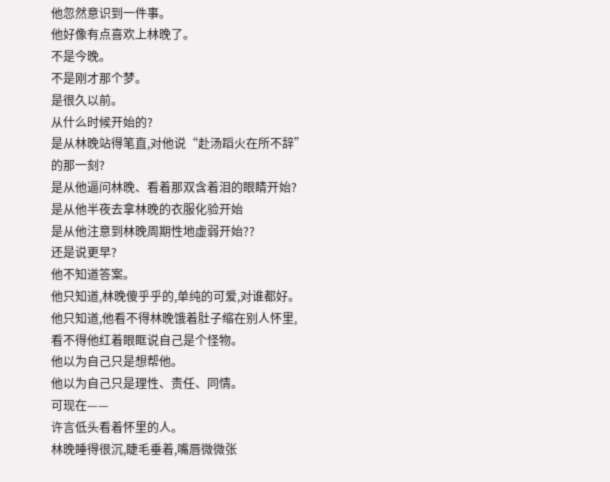他忽然意识到一件事。
他好像有点喜欢上林晚了。
不是今晚。
不是刚才那个梦。
是很久以前。
从什么时候开始的?
是从林晚站得笔直,对他说“赴汤蹈火在所不辞”的那一刻?
是从他逼问林晚、看着那双含着泪的眼睛开始?
是从他半夜去拿林晚的衣服化验开始
是从他注意到林晚周期性地虚弱开始??
还是说更早?
他不知道答案。
他只知道,林晚傻乎乎的,单纯的可爱,对谁都好。
他只知道,他看不得林晚饿着肚子缩在别人怀里,看不得他红着眼眶说自己是个怪物。
他以为自己只是想帮他。
他以为自己只是理性、责任、同情。
可现在——
许言低头看着怀里的人。
林晚睡得很沉,睫毛垂着,嘴唇微微张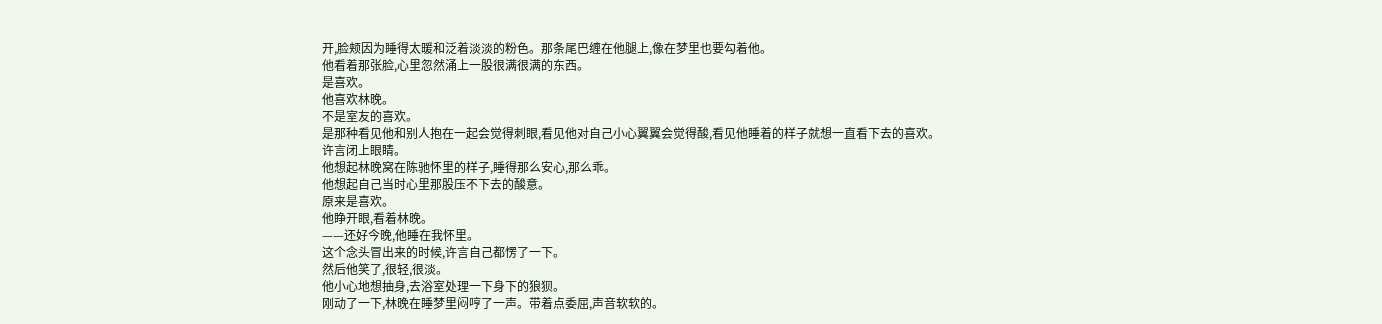开,脸颊因为睡得太暖和泛着淡淡的粉色。那条尾巴缠在他腿上,像在梦里也要勾着他。
他看着那张脸,心里忽然涌上一股很满很满的东西。
是喜欢。
他喜欢林晚。
不是室友的喜欢。
是那种看见他和别人抱在一起会觉得刺眼,看见他对自己小心翼翼会觉得酸,看见他睡着的样子就想一直看下去的喜欢。
许言闭上眼睛。
他想起林晚窝在陈驰怀里的样子,睡得那么安心,那么乖。
他想起自己当时心里那股压不下去的酸意。
原来是喜欢。
他睁开眼,看着林晚。
——还好今晚,他睡在我怀里。
这个念头冒出来的时候,许言自己都愣了一下。
然后他笑了,很轻,很淡。
他小心地想抽身,去浴室处理一下身下的狼狈。
刚动了一下,林晚在睡梦里闷哼了一声。带着点委屈,声音软软的。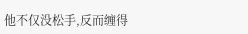他不仅没松手,反而缠得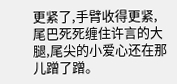更紧了,手臂收得更紧,尾巴死死缠住许言的大腿,尾尖的小爱心还在那儿蹭了蹭。